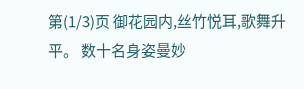第(1/3)页 御花园内,丝竹悦耳,歌舞升平。 数十名身姿曼妙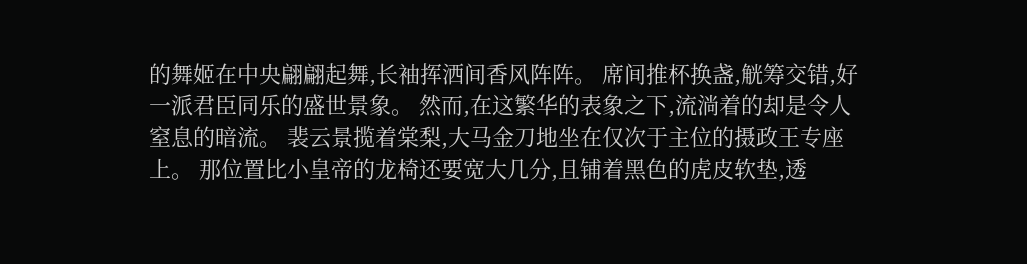的舞姬在中央翩翩起舞,长袖挥洒间香风阵阵。 席间推杯换盏,觥筹交错,好一派君臣同乐的盛世景象。 然而,在这繁华的表象之下,流淌着的却是令人窒息的暗流。 裴云景揽着棠梨,大马金刀地坐在仅次于主位的摄政王专座上。 那位置比小皇帝的龙椅还要宽大几分,且铺着黑色的虎皮软垫,透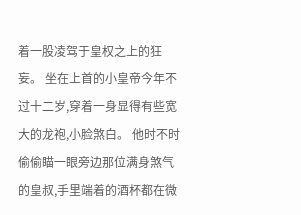着一股凌驾于皇权之上的狂妄。 坐在上首的小皇帝今年不过十二岁,穿着一身显得有些宽大的龙袍,小脸煞白。 他时不时偷偷瞄一眼旁边那位满身煞气的皇叔,手里端着的酒杯都在微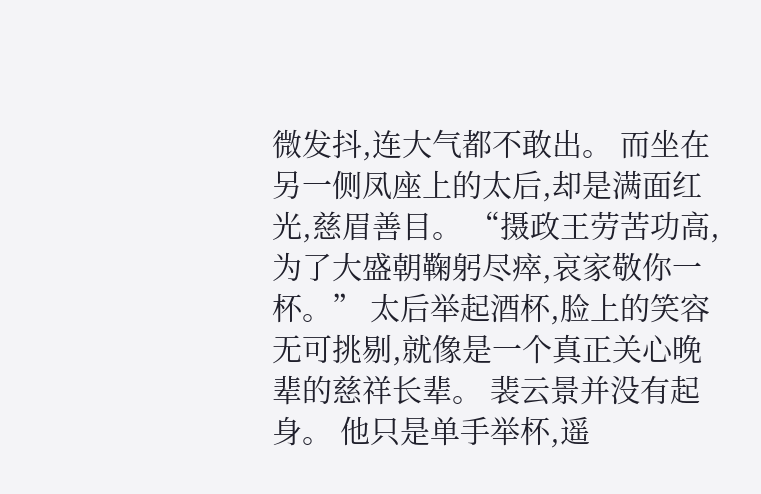微发抖,连大气都不敢出。 而坐在另一侧凤座上的太后,却是满面红光,慈眉善目。 “摄政王劳苦功高,为了大盛朝鞠躬尽瘁,哀家敬你一杯。” 太后举起酒杯,脸上的笑容无可挑剔,就像是一个真正关心晚辈的慈祥长辈。 裴云景并没有起身。 他只是单手举杯,遥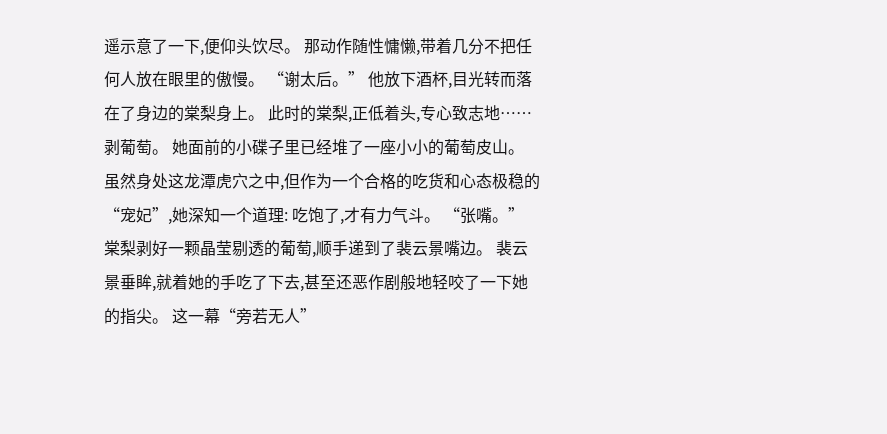遥示意了一下,便仰头饮尽。 那动作随性慵懒,带着几分不把任何人放在眼里的傲慢。 “谢太后。” 他放下酒杯,目光转而落在了身边的棠梨身上。 此时的棠梨,正低着头,专心致志地……剥葡萄。 她面前的小碟子里已经堆了一座小小的葡萄皮山。 虽然身处这龙潭虎穴之中,但作为一个合格的吃货和心态极稳的“宠妃”,她深知一个道理: 吃饱了,才有力气斗。 “张嘴。” 棠梨剥好一颗晶莹剔透的葡萄,顺手递到了裴云景嘴边。 裴云景垂眸,就着她的手吃了下去,甚至还恶作剧般地轻咬了一下她的指尖。 这一幕“旁若无人”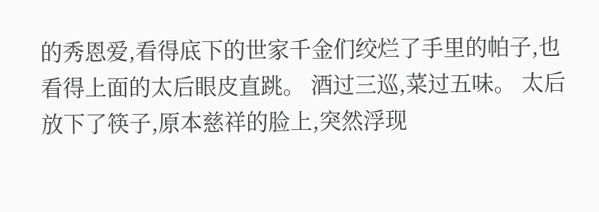的秀恩爱,看得底下的世家千金们绞烂了手里的帕子,也看得上面的太后眼皮直跳。 酒过三巡,菜过五味。 太后放下了筷子,原本慈祥的脸上,突然浮现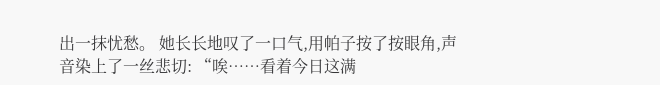出一抹忧愁。 她长长地叹了一口气,用帕子按了按眼角,声音染上了一丝悲切: “唉……看着今日这满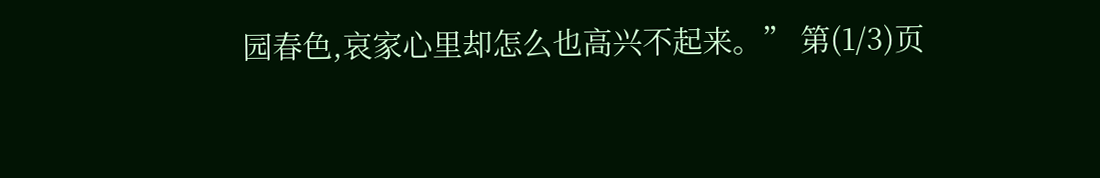园春色,哀家心里却怎么也高兴不起来。” 第(1/3)页